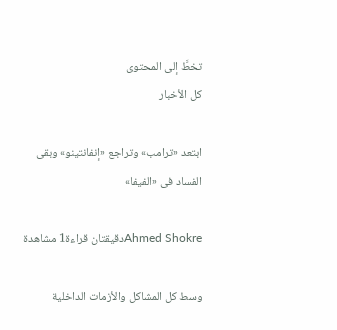تخطَّ إلى المحتوى
كل الأخبار

ابتعد «ترامب» وتراجع «إنفانتينو» وبقى الفساد فى «الفيفا»

Ahmed Shokreدقيقتان قراءة1 مشاهدة

وسط كل المشاكل والأزمات الداخلية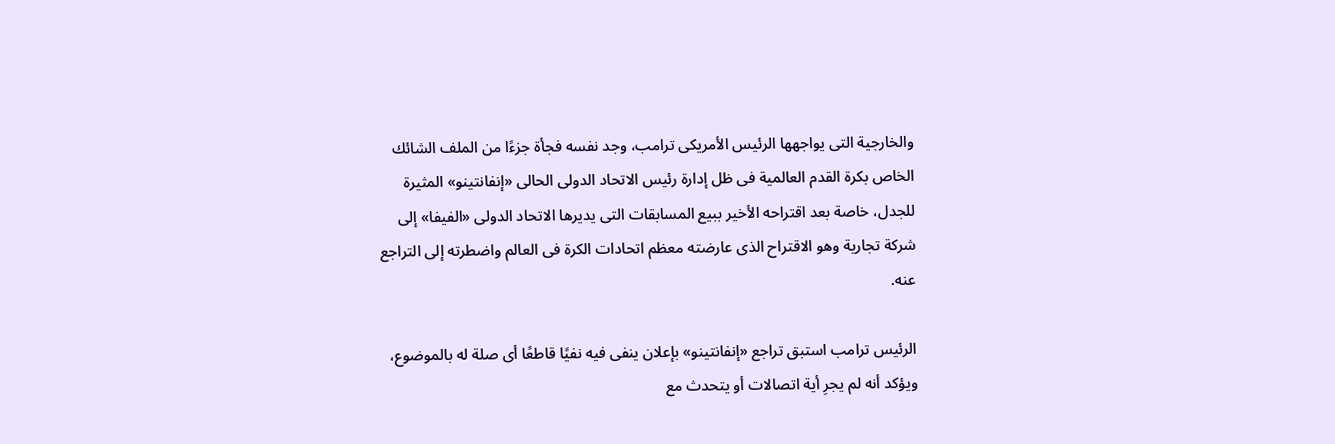والخارجية التى يواجهها الرئيس الأمريكى ترامب، وجد نفسه فجأة جزءًا من الملف الشائك الخاص بكرة القدم العالمية فى ظل إدارة رئيس الاتحاد الدولى الحالى «إنفانتينو» المثيرة للجدل، خاصة بعد اقتراحه الأخير ببيع المسابقات التى يديرها الاتحاد الدولى «الفيفا» إلى شركة تجارية وهو الاقتراح الذى عارضته معظم اتحادات الكرة فى العالم واضطرته إلى التراجع عنه.

الرئيس ترامب استبق تراجع «إنفانتينو» بإعلان ينفى فيه نفيًا قاطعًا أى صلة له بالموضوع، ويؤكد أنه لم يجرِ أية اتصالات أو يتحدث مع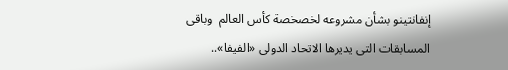إنفانتينو بشأن مشروعه لخصخصة كأس العالم  وباقى المسابقات التى يديرها الاتحاد الدولى «الفيفا»..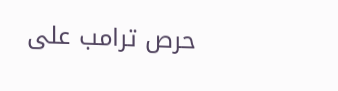حرص ترامب على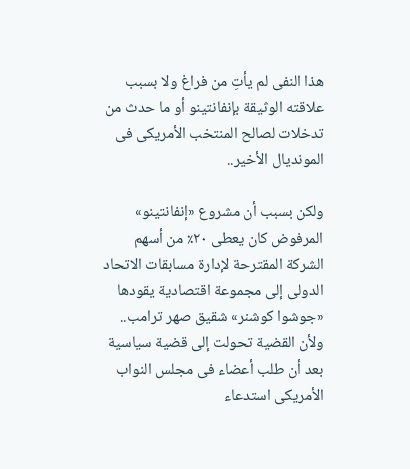هذا النفى لم يأتِ من فراغ ولا بسبب علاقته الوثيقة بإنفانتينو أو ما حدث من تدخلات لصالح المنتخب الأمريكى فى المونديال الأخير..

ولكن بسبب أن مشروع «إنفانتينو» المرفوض كان يعطى ٢٠٪ من أسهم الشركة المقترحة لإدارة مسابقات الاتحاد الدولى إلى مجموعة اقتصادية يقودها «جوشوا كوشنر» شقيق صهر ترامب.. ولأن القضية تحولت إلى قضية سياسية بعد أن طلب أعضاء فى مجلس النواب الأمريكى استدعاء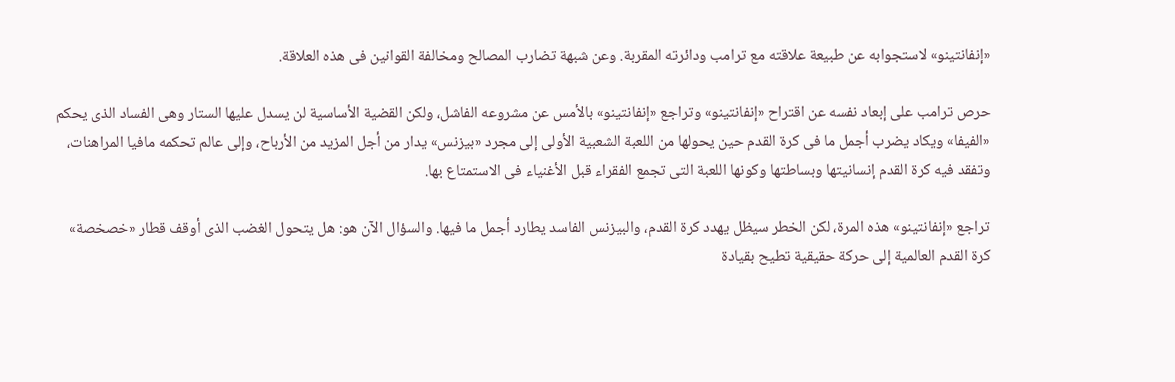«إنفانتينو» لاستجوابه عن طبيعة علاقته مع ترامب ودائرته المقربة. وعن شبهة تضارب المصالح ومخالفة القوانين فى هذه العلاقة.

حرص ترامب على إبعاد نفسه عن اقتراح «إنفانتينو» وتراجع «إنفانتينو» بالأمس عن مشروعه الفاشل، ولكن القضية الأساسية لن يسدل عليها الستار وهى الفساد الذى يحكم «الفيفا» ويكاد يضرب أجمل ما فى كرة القدم حين يحولها من اللعبة الشعبية الأولى إلى مجرد «بيزنس» يدار من أجل المزيد من الأرباح، وإلى عالم تحكمه مافيا المراهنات، وتفقد فيه كرة القدم إنسانيتها وبساطتها وكونها اللعبة التى تجمع الفقراء قبل الأغنياء فى الاستمتاع بها.

تراجع «إنفانتينو» هذه المرة، لكن الخطر سيظل يهدد كرة القدم، والبيزنس الفاسد يطارد أجمل ما فيها. والسؤال الآن هو: هل يتحول الغضب الذى أوقف قطار «خصخصة» كرة القدم العالمية إلى حركة حقيقية تطيح بقيادة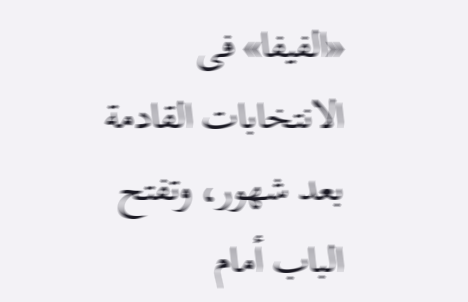«الفيفا» فى الانتخابات القادمة بعد شهور، وتفتح الباب أمام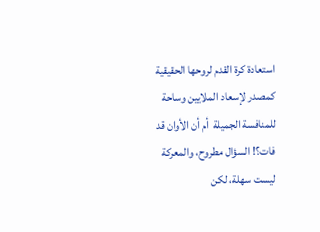استعادة كرة القدم لروحها الحقيقية كمصدر لإسعاد الملايين وساحة للمنافسة الجميلة  أم أن الأوان قد فات؟! السؤال مطروح، والمعركة ليست سهلة، لكن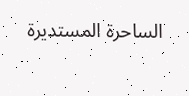الساحرة المستديرة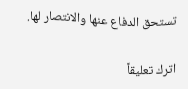تستحق الدفاع عنها والانتصار لها.

اترك تعليقاً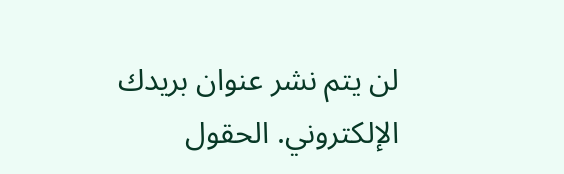لن يتم نشر عنوان بريدك الإلكتروني. الحقول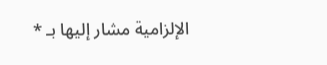الإلزامية مشار إليها بـ *